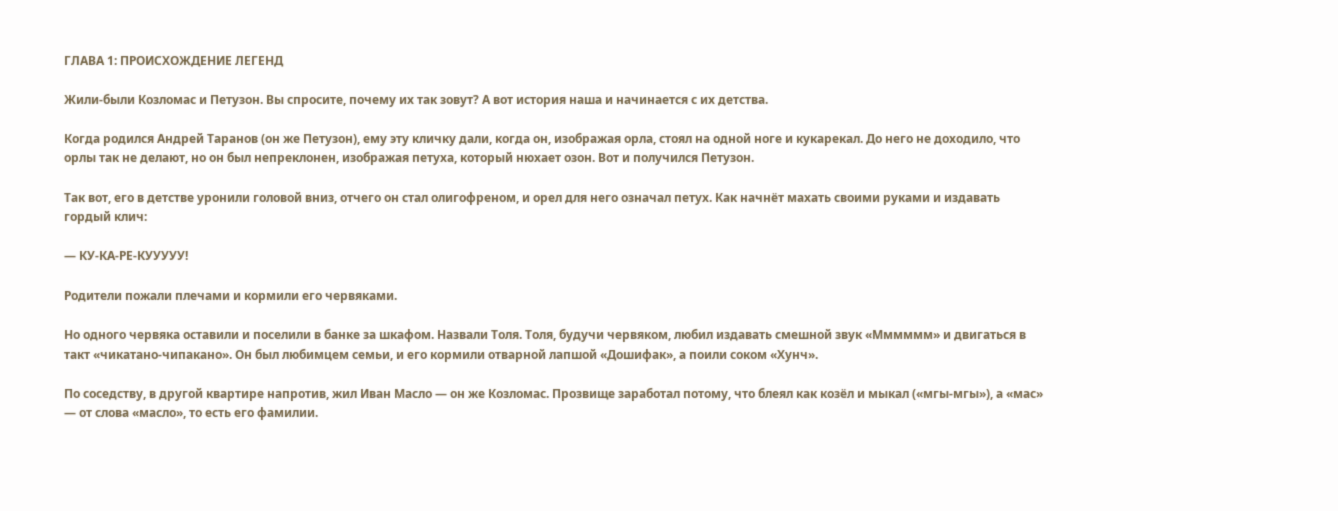ГЛАВА 1: ПРОИСХОЖДЕНИЕ ЛЕГЕНД

Жили-были Козломас и Петузон. Вы спросите, почему их так зовут? А вот история наша и начинается с их детства.

Когда родился Андрей Таранов (он же Петузон), ему эту кличку дали, когда он, изображая орла, стоял на одной ноге и кукарекал. До него не доходило, что орлы так не делают, но он был непреклонен, изображая петуха, который нюхает озон. Вот и получился Петузон.

Так вот, его в детстве уронили головой вниз, отчего он стал олигофреном, и орел для него означал петух. Как начнёт махать своими руками и издавать гордый клич:

— КУ-КА-РЕ-КУУУУУ!

Родители пожали плечами и кормили его червяками.

Но одного червяка оставили и поселили в банке за шкафом. Назвали Толя. Толя, будучи червяком, любил издавать смешной звук «Мммммм» и двигаться в такт «чикатано-чипакано». Он был любимцем семьи, и его кормили отварной лапшой «Дошифак», а поили соком «Хунч».

По соседству, в другой квартире напротив, жил Иван Масло — он же Козломас. Прозвище заработал потому, что блеял как козёл и мыкал («мгы-мгы»), а «мас» — от слова «масло», то есть его фамилии.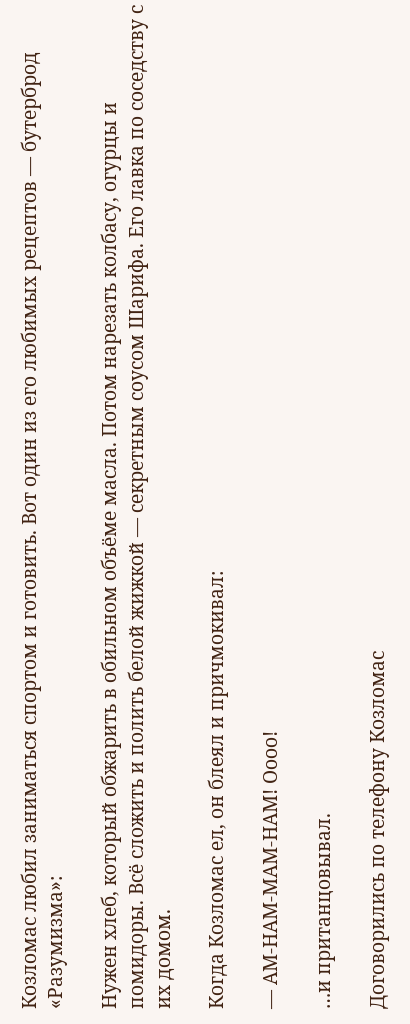Козломас любил заниматься спортом и готовить. Вот один из его любимых рецептов — бутерброд «Разумизма»:

Нужен хлеб, который обжарить в обильном объёме масла. Потом нарезать колбасу, огурцы и помидоры. Всё сложить и полить белой жижкой — секретным соусом Шарифа. Его лавка по соседству с их домом.

Когда Козломас ел, он блеял и причмокивал:

— АМ-НАМ-МАМ-НАМ! Оооо!

…и пританцовывал.

Договорились по телефону Козломас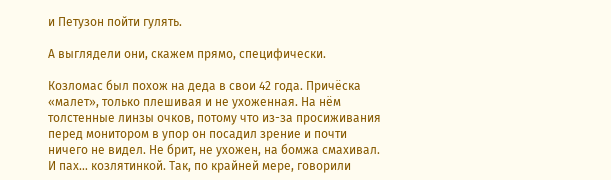и Петузон пойти гулять.

А выглядели они, скажем прямо, специфически.

Козломас был похож на деда в свои 42 года. Причёска «малет», только плешивая и не ухоженная. На нём толстенные линзы очков, потому что из-за просиживания перед монитором в упор он посадил зрение и почти ничего не видел. Не брит, не ухожен, на бомжа смахивал. И пах… козлятинкой. Так, по крайней мере, говорили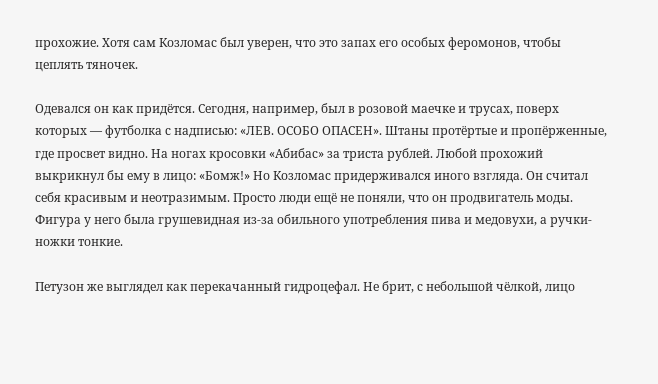прохожие. Хотя сам Козломас был уверен, что это запах его особых феромонов, чтобы цеплять тяночек.

Одевался он как придётся. Сегодня, например, был в розовой маечке и трусах, поверх которых — футболка с надписью: «ЛЕВ. ОСОБО ОПАСЕН». Штаны протёртые и пропёрженные, где просвет видно. На ногах кросовки «Абибас» за триста рублей. Любой прохожий выкрикнул бы ему в лицо: «Бомж!» Но Козломас придерживался иного взгляда. Он считал себя красивым и неотразимым. Просто люди ещё не поняли, что он продвигатель моды. Фигура у него была грушевидная из-за обильного употребления пива и медовухи, а ручки-ножки тонкие.

Петузон же выглядел как перекачанный гидроцефал. Не брит, с небольшой чёлкой, лицо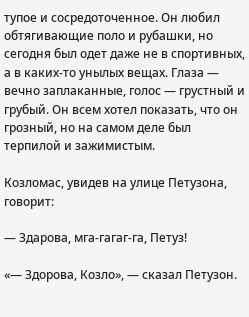тупое и сосредоточенное. Он любил обтягивающие поло и рубашки, но сегодня был одет даже не в спортивных, а в каких-то унылых вещах. Глаза — вечно заплаканные, голос — грустный и грубый. Он всем хотел показать, что он грозный, но на самом деле был терпилой и зажимистым.

Козломас, увидев на улице Петузона, говорит:

— Здарова, мга-гагаг-га, Петуз!

«— Здорова, Козло», — сказал Петузон.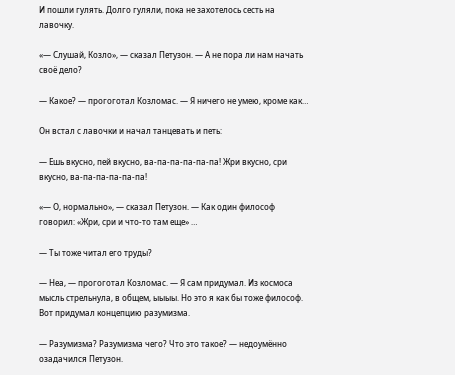И пошли гулять. Долго гуляли, пока не захотелось сесть на лавочку.

«— Слушай, Козло», — сказал Петузон. — А не пора ли нам начать своё дело?

— Какое? — прогоготал Козломас. — Я ничего не умею, кроме как…

Он встал с лавочки и начал танцевать и петь:

— Ешь вкусно, пей вкусно, ва-па-па-па-па-па! Жри вкусно, сри вкусно, ва-па-па-па-па-па!

«— О, нормально», — сказал Петузон. — Как один философ говорил: «Жри, сри и что-то там еще» …

— Ты тоже читал его труды?

— Неа, — прогоготал Козломас. — Я сам придумал. Из космоса мысль стрельнула, в общем, ыыыы. Но это я как бы тоже философ. Вот придумал концепцию разумизма.

— Разумизма? Разумизма чего? Что это такое? — недоумённо озадачился Петузон.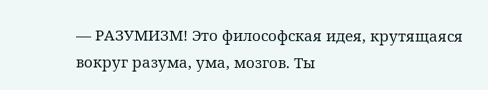— РАЗУМИЗМ! Это философская идея, крутящаяся вокруг разума, ума, мозгов. Ты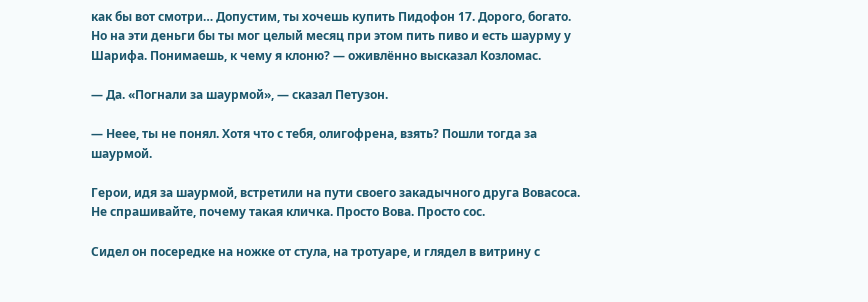как бы вот смотри… Допустим, ты хочешь купить Пидофон 17. Дорого, богато. Но на эти деньги бы ты мог целый месяц при этом пить пиво и есть шаурму у Шарифа. Понимаешь, к чему я клоню? — оживлённо высказал Козломас.

— Да. «Погнали за шаурмой», — сказал Петузон.

— Неее, ты не понял. Хотя что с тебя, олигофрена, взять? Пошли тогда за шаурмой.

Герои, идя за шаурмой, встретили на пути своего закадычного друга Вовасоса. Не спрашивайте, почему такая кличка. Просто Вова. Просто сос.

Сидел он посередке на ножке от стула, на тротуаре, и глядел в витрину с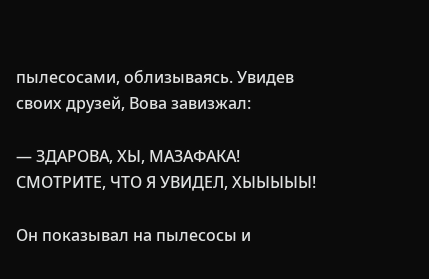пылесосами, облизываясь. Увидев своих друзей, Вова завизжал:

— ЗДАРОВА, ХЫ, МАЗАФАКА! СМОТРИТЕ, ЧТО Я УВИДЕЛ, ХЫЫЫЫЫ!

Он показывал на пылесосы и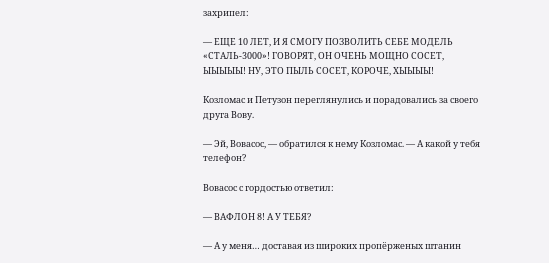захрипел:

— ЕЩЕ 10 ЛЕТ, И Я СМОГУ ПОЗВОЛИТЬ СЕБЕ МОДЕЛЬ «СТАЛЬ-3000»! ГОВОРЯТ, ОН ОЧЕНЬ МОЩНО СОСЕТ, ЫЫЫЫЫ! НУ, ЭТО ПЫЛЬ СОСЕТ, КОРОЧЕ, ХЫЫЫЫ!

Козломас и Петузон переглянулись и порадовались за своего друга Вову.

— Эй, Вовасос, — обратился к нему Козломас. — А какой у тебя телефон?

Вовасос с гордостью ответил:

— ВАФЛОН 8! А У ТЕБЯ?

— А у меня… доставая из широких пропёрженых штанин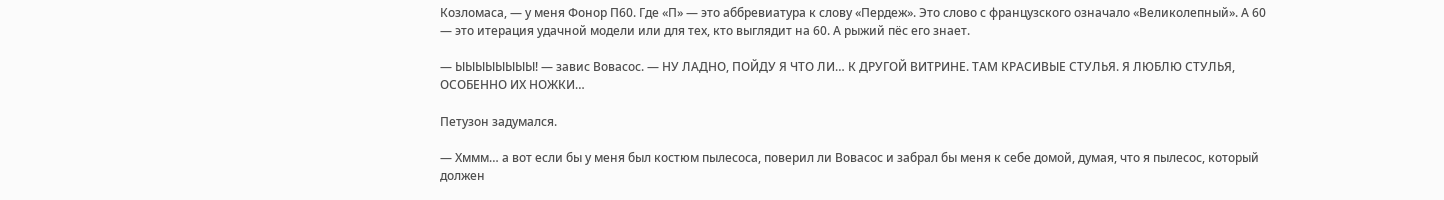Козломаса, — у меня Фонор П60. Где «П» — это аббревиатура к слову «Пердеж». Это слово с французского означало «Великолепный». А 60 — это итерация удачной модели или для тех, кто выглядит на 60. А рыжий пёс его знает.

— ЫЫЫЫЫЫЫЫ! — завис Вовасос. — НУ ЛАДНО, ПОЙДУ Я ЧТО ЛИ… К ДРУГОЙ ВИТРИНЕ. ТАМ КРАСИВЫЕ СТУЛЬЯ. Я ЛЮБЛЮ СТУЛЬЯ, ОСОБЕННО ИХ НОЖКИ…

Петузон задумался.

— Хммм… а вот если бы у меня был костюм пылесоса, поверил ли Вовасос и забрал бы меня к себе домой, думая, что я пылесос, который должен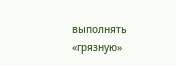выполнять «грязную»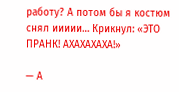работу? А потом бы я костюм снял иииии… Крикнул: «ЭТО ПРАНК! АХАХАХАХА!»

— А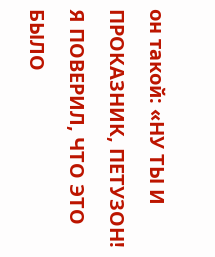он такой: «НУ ТЫ И ПРОКАЗНИК, ПЕТУЗОН! Я ПОВЕРИЛ, ЧТО ЭТО БЫЛО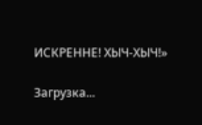ИСКРЕННЕ! ХЫЧ-ХЫЧ!»

Загрузка...